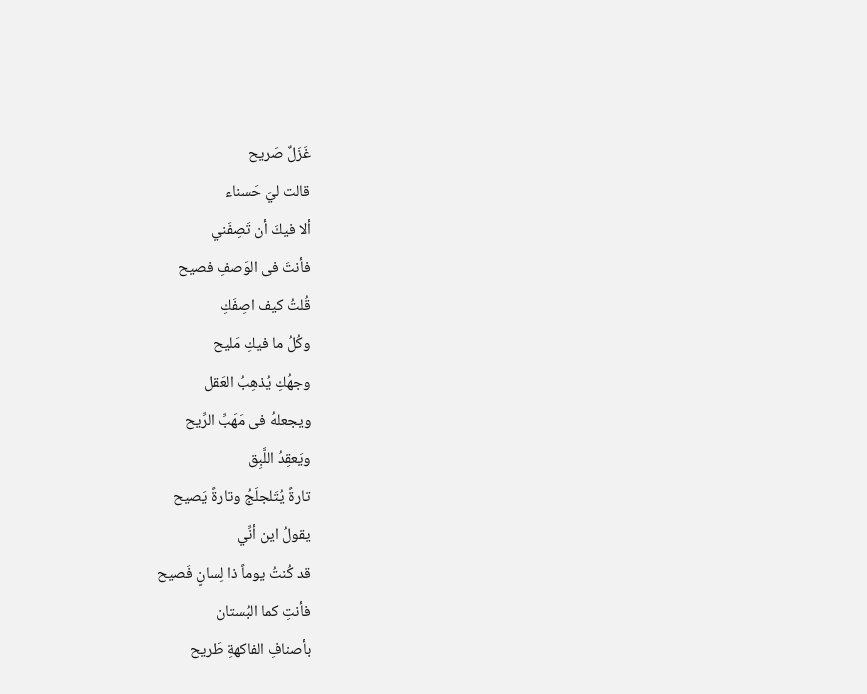غَزَلٌ صَريح
قالت ليَ حَسناء
ألا فيكَ أن تَصِفَني
فأنتَ فى الوَصفِ فصيح
قُلتُ كيف اصِفَكِ
وكُلُ ما فيكِ مَليح
وجهُكِ يُذهِبُ العَقل
ويجعلهُ فى مَهَبِّ الرِّيح
ويَعقِدُ اللَّبِق
تارةً يُتَلجلَجُ وتارةً يَصيح
يقولُ اين أنِّي
قد كُنتُ يوماً ذا لِسانٍ فَصيح
فأنتِ كما البُستان
بأصنافِ الفاكهةِ طَريح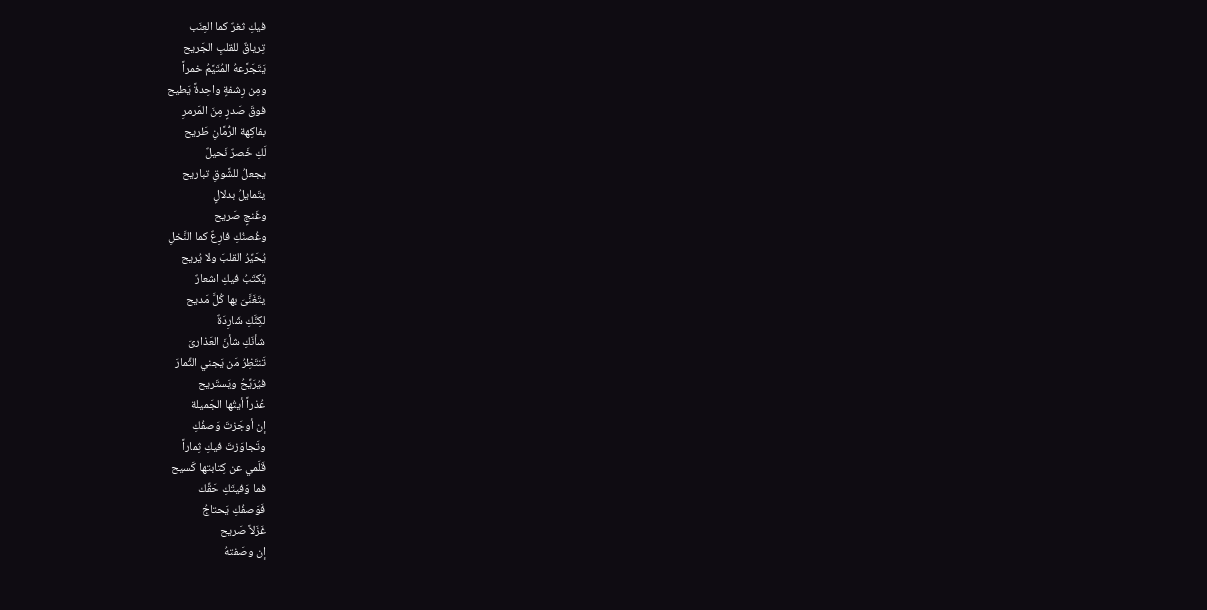فيكِ ثغرٌ كما العِنَب
تِرياقٌ للقلبِ الجَريح
يَتَجَرَّعهُ المُتَيَّمُ خمراً
ومِن رِشفةٍ واحِدةً يَطيح
فوقَ صَدرٍ مِنَ المَرمرِ
بفاكِهة الرُّمَّانِ طَريح
لَكِ خَصرٌ نَحيلٌ
يجعلُ للشَّوقِ تباريح
يتَمايلُ بدلالٍ
وغَنجٍ صَريح
وغُصنُكِ فارِعٌ كما النَّخلِ
يُحَيِّرُ القلبَ ولا يُريح
يُكتَبُ فيكِ اشعارٌ
يتَغَنَّىَ بها كُلَّ مَديح
لكِنَّكِ شَارِدَةٌ
شأنَكِ شأنَ العَذارىَ
تَنتَظِرُ مَن يَجني الثِّمارَ
فيُرَيِّحُ ويَستَريح
عُذراً أيتُها الجَميلة
إن أوجَزتَ وَصفُكِ
وتَجاوَزتَ فيكِ ثِماراً
قَلَمي عن كِتابتها كَسيح
فما وَفيتَكِ حَقِّك
فَوَصفُكِ يَحتاجُ
غَزَلاً صَريح
إن وصَفتهُ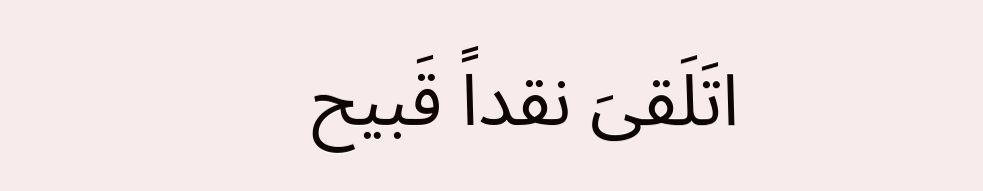اتَلَقىَ نقداً قَبيح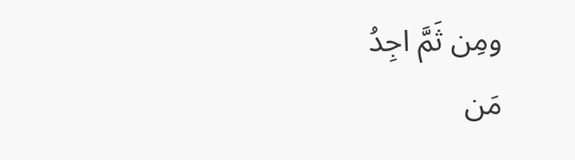ومِن ثَمَّ اجِدُ
مَن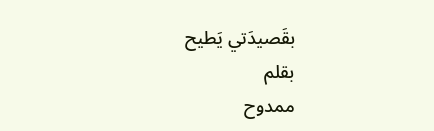بقَصيدَتي يَطيح
بقلم
ممدوح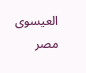العيسوى
مصر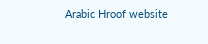Arabic Hroof website